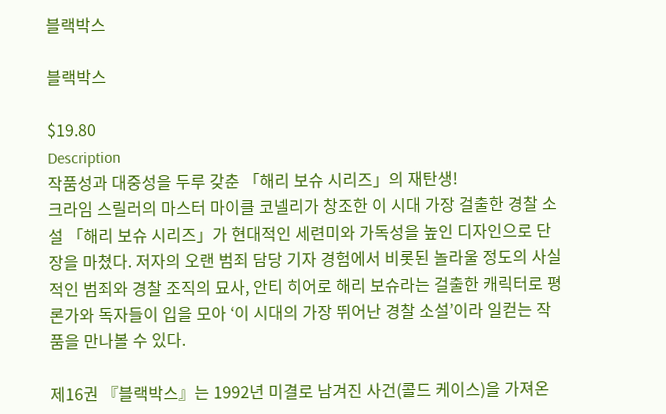블랙박스

블랙박스

$19.80
Description
작품성과 대중성을 두루 갖춘 「해리 보슈 시리즈」의 재탄생!
크라임 스릴러의 마스터 마이클 코넬리가 창조한 이 시대 가장 걸출한 경찰 소설 「해리 보슈 시리즈」가 현대적인 세련미와 가독성을 높인 디자인으로 단장을 마쳤다. 저자의 오랜 범죄 담당 기자 경험에서 비롯된 놀라울 정도의 사실적인 범죄와 경찰 조직의 묘사, 안티 히어로 해리 보슈라는 걸출한 캐릭터로 평론가와 독자들이 입을 모아 ‘이 시대의 가장 뛰어난 경찰 소설’이라 일컫는 작품을 만나볼 수 있다.

제16권 『블랙박스』는 1992년 미결로 남겨진 사건(콜드 케이스)을 가져온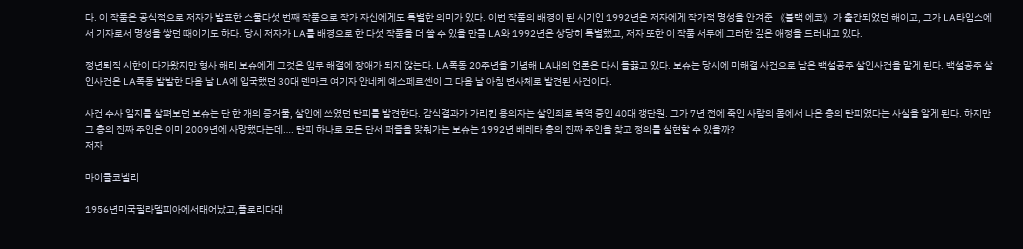다. 이 작품은 공식적으로 저자가 발표한 스물다섯 번째 작품으로 작가 자신에게도 특별한 의미가 있다. 이번 작품의 배경이 된 시기인 1992년은 저자에게 작가적 명성을 안겨준 《블랙 에코》가 출간되었던 해이고, 그가 LA타임스에서 기자로서 명성을 쌓던 때이기도 하다. 당시 저자가 LA를 배경으로 한 다섯 작품을 더 쓸 수 있을 만큼 LA와 1992년은 상당히 특별했고, 저자 또한 이 작품 서두에 그러한 깊은 애정을 드러내고 있다.

정년퇴직 시한이 다가왔지만 형사 해리 보슈에게 그것은 임무 해결에 장애가 되지 않는다. LA폭동 20주년을 기념해 LA내의 언론은 다시 들끓고 있다. 보슈는 당시에 미해결 사건으로 남은 백설공주 살인사건을 맡게 된다. 백설공주 살인사건은 LA폭동 발발한 다음 날 LA에 입국했던 30대 덴마크 여기자 안네케 예스페르센이 그 다음 날 아침 변사체로 발견된 사건이다.

사건 수사 일지를 살펴보던 보슈는 단 한 개의 증거물, 살인에 쓰였던 탄피를 발견한다. 감식결과가 가리킨 용의자는 살인죄로 복역 중인 40대 갱단원. 그가 7년 전에 죽인 사람의 몸에서 나온 총의 탄피였다는 사실을 알게 된다. 하지만 그 총의 진짜 주인은 이미 2009년에 사망했다는데…. 탄피 하나로 모든 단서 퍼즐을 맞춰가는 보슈는 1992년 베레타 총의 진짜 주인을 찾고 정의를 실현할 수 있을까?
저자

마이클코넬리

1956년미국필라델피아에서태어났고,플로리다대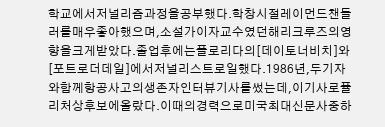학교에서저널리즘과정을공부했다.학창시절레이먼드챈들러를매우좋아했으며,소설가이자교수였던해리크루즈의영향을크게받았다.졸업후에는플로리다의[데이토너비치]와[포트로더데일]에서저널리스트로일했다.1986년,두기자와함께항공사고의생존자인터뷰기사를썼는데,이기사로퓰리처상후보에올랐다.이때의경력으로미국최대신문사중하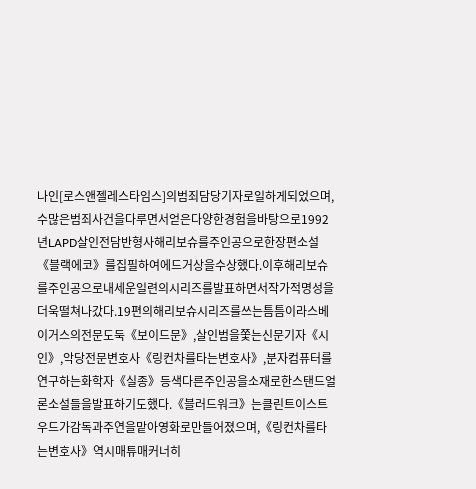나인[로스앤젤레스타임스]의범죄담당기자로일하게되었으며,수많은범죄사건을다루면서얻은다양한경험을바탕으로1992년LAPD살인전담반형사해리보슈를주인공으로한장편소설《블랙에코》를집필하여에드거상을수상했다.이후해리보슈를주인공으로내세운일련의시리즈를발표하면서작가적명성을더욱떨쳐나갔다.19편의해리보슈시리즈를쓰는틈틈이라스베이거스의전문도둑《보이드문》,살인범을쫓는신문기자《시인》,악당전문변호사《링컨차를타는변호사》,분자컴퓨터를연구하는화학자《실종》등색다른주인공을소재로한스탠드얼론소설들을발표하기도했다.《블러드워크》는클린트이스트우드가감독과주연을맡아영화로만들어졌으며,《링컨차를타는변호사》역시매튜매커너히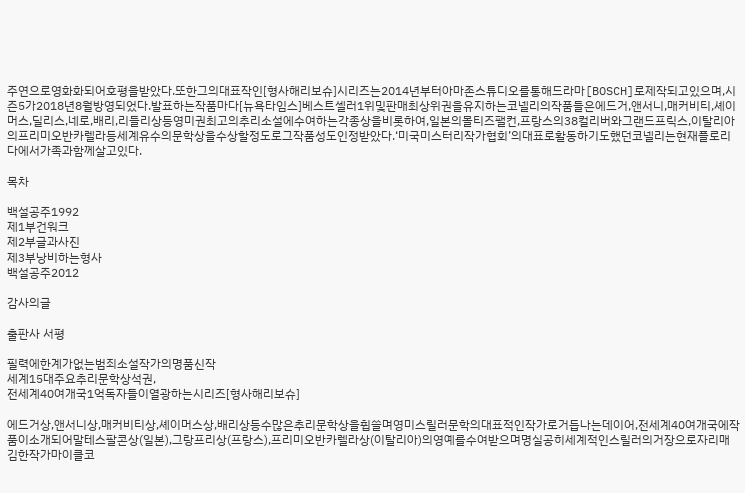주연으로영화화되어호평을받았다.또한그의대표작인[형사해리보슈]시리즈는2014년부터아마존스튜디오를통해드라마[BOSCH]로제작되고있으며,시즌5가2018년8월방영되었다.발표하는작품마다[뉴욕타임스]베스트셀러1위및판매최상위권을유지하는코넬리의작품들은에드거,앤서니,매커비티,셰이머스,딜리스,네로,배리,리들리상등영미권최고의추리소설에수여하는각종상을비롯하여,일본의몰티즈팰컨,프랑스의38컬리버와그랜드프릭스,이탈리아의프리미오반카렐라등세계유수의문학상을수상할정도로그작품성도인정받았다.‘미국미스터리작가협회’의대표로활동하기도했던코넬리는현재플로리다에서가족과함께살고있다.

목차

백설공주1992
제1부건워크
제2부글과사진
제3부낭비하는형사
백설공주2012

감사의글

출판사 서평

필력에한계가없는범죄소설작가의명품신작
세계15대주요추리문학상석권,
전세계40여개국1억독자들이열광하는시리즈[형사해리보슈]

에드거상,앤서니상,매커비티상,셰이머스상,배리상등수많은추리문학상을휩쓸며영미스릴러문학의대표적인작가로거듭나는데이어,전세계40여개국에작품이소개되어말테스팔콘상(일본),그랑프리상(프랑스),프리미오반카렐라상(이탈리아)의영예를수여받으며명실공히세계적인스릴러의거장으로자리매김한작가마이클코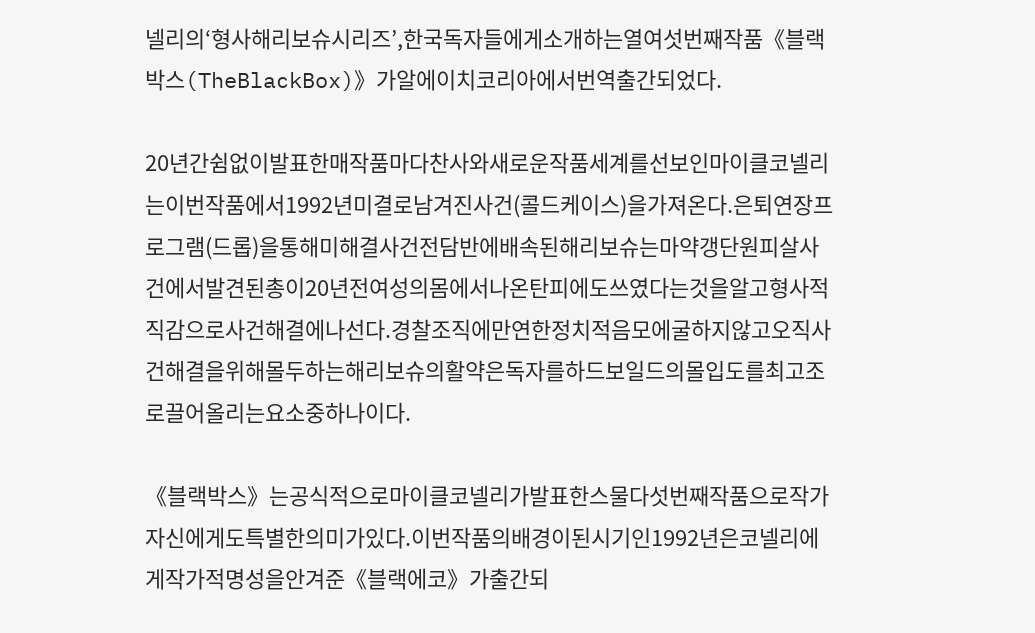넬리의‘형사해리보슈시리즈’,한국독자들에게소개하는열여섯번째작품《블랙박스(TheBlackBox)》가알에이치코리아에서번역출간되었다.

20년간쉼없이발표한매작품마다찬사와새로운작품세계를선보인마이클코넬리는이번작품에서1992년미결로남겨진사건(콜드케이스)을가져온다.은퇴연장프로그램(드롭)을통해미해결사건전담반에배속된해리보슈는마약갱단원피살사건에서발견된총이20년전여성의몸에서나온탄피에도쓰였다는것을알고형사적직감으로사건해결에나선다.경찰조직에만연한정치적음모에굴하지않고오직사건해결을위해몰두하는해리보슈의활약은독자를하드보일드의몰입도를최고조로끌어올리는요소중하나이다.

《블랙박스》는공식적으로마이클코넬리가발표한스물다섯번째작품으로작가자신에게도특별한의미가있다.이번작품의배경이된시기인1992년은코넬리에게작가적명성을안겨준《블랙에코》가출간되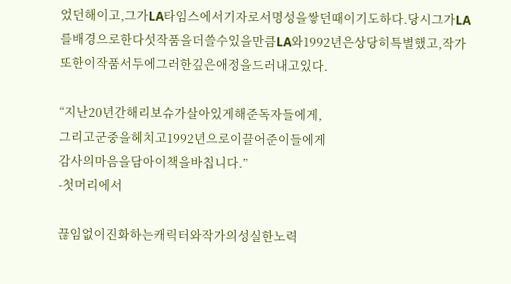었던해이고,그가LA타임스에서기자로서명성을쌓던때이기도하다.당시그가LA를배경으로한다섯작품을더쓸수있을만큼LA와1992년은상당히특별했고,작가또한이작품서두에그러한깊은애정을드러내고있다.

“지난20년간해리보슈가살아있게해준독자들에게,
그리고군중을헤치고1992년으로이끌어준이들에게
감사의마음을담아이책을바칩니다.”
-첫머리에서

끊임없이진화하는캐릭터와작가의성실한노력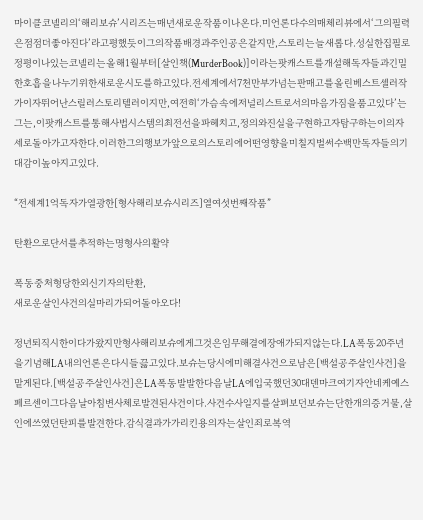마이클코넬리의‘해리보슈’시리즈는매년새로운작품이나온다.미언론다수의매체리뷰에서‘그의필력은점점더좋아진다’라고평했듯이그의작품배경과주인공은같지만,스토리는늘새롭다.성실한집필로정평이나있는코넬리는올해1월부터[살인책(MurderBook)]이라는팟캐스트를개설해독자들과긴밀한호흡을나누기위한새로운시도를하고있다.전세계에서7천만부가넘는판매고를올린베스트셀러작가이자뛰어난스릴러스토리텔러이지만,여전히‘가슴속에저널리스트로서의마음가짐을품고있다’는그는,이팟캐스트를통해사법시스템의최전선을파헤치고,정의와진실을구현하고자탐구하는이의자세로돌아가고자한다.이러한그의행보가앞으로의스토리에어떤영향을미칠지벌써수백만독자들의기대감이높아지고있다.

“전세계1억독자가열광한[형사해리보슈시리즈]열여섯번째작품”

탄환으로단서를추적하는명형사의활약

폭동중처형당한외신기자의탄환,
새로운살인사건의실마리가되어돌아오다!

정년퇴직시한이다가왔지만형사해리보슈에게그것은임무해결에장애가되지않는다.LA폭동20주년을기념해LA내의언론은다시들끓고있다.보슈는당시에미해결사건으로남은[백설공주살인사건]을맡게된다.[백설공주살인사건]은LA폭동발발한다음날LA에입국했던30대덴마크여기자안네케예스페르센이그다음날아침변사체로발견된사건이다.사건수사일지를살펴보던보슈는단한개의증거물,살인에쓰였던탄피를발견한다.감식결과가가리킨용의자는살인죄로복역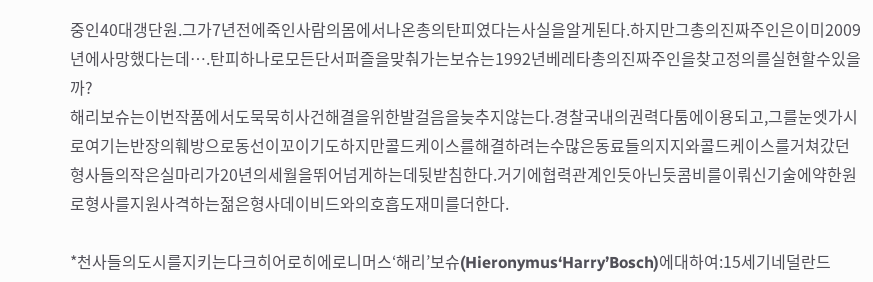중인40대갱단원.그가7년전에죽인사람의몸에서나온총의탄피였다는사실을알게된다.하지만그총의진짜주인은이미2009년에사망했다는데….탄피하나로모든단서퍼즐을맞춰가는보슈는1992년베레타총의진짜주인을찾고정의를실현할수있을까?
해리보슈는이번작품에서도묵묵히사건해결을위한발걸음을늦추지않는다.경찰국내의권력다툼에이용되고,그를눈엣가시로여기는반장의훼방으로동선이꼬이기도하지만콜드케이스를해결하려는수많은동료들의지지와콜드케이스를거쳐갔던형사들의작은실마리가20년의세월을뛰어넘게하는데뒷받침한다.거기에협력관계인듯아닌듯콤비를이뤄신기술에약한원로형사를지원사격하는젊은형사데이비드와의호흡도재미를더한다.

*천사들의도시를지키는다크히어로히에로니머스‘해리’보슈(Hieronymus‘Harry’Bosch)에대하여:15세기네덜란드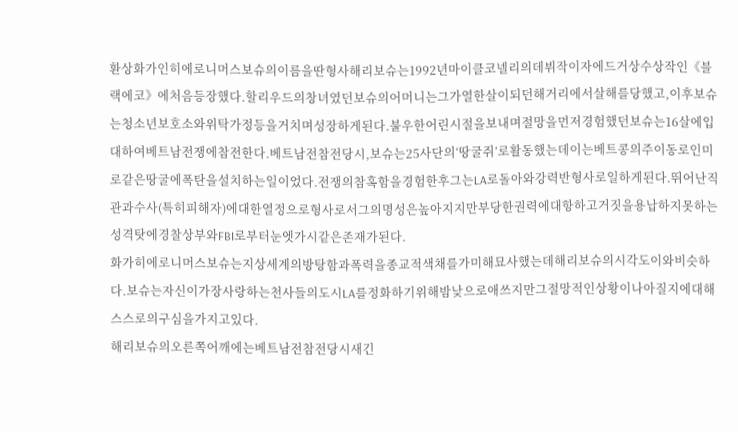환상화가인히에로니머스보슈의이름을딴형사해리보슈는1992년마이클코넬리의데뷔작이자에드거상수상작인《블랙에코》에처음등장했다.할리우드의창녀였던보슈의어머니는그가열한살이되던해거리에서살해를당했고,이후보슈는청소년보호소와위탁가정등을거치며성장하게된다.불우한어린시절을보내며절망을먼저경험했던보슈는16살에입대하여베트남전쟁에참전한다.베트남전참전당시,보슈는25사단의‘땅굴쥐’로활동했는데이는베트콩의주이동로인미로같은땅굴에폭탄을설치하는일이었다.전쟁의참혹함을경험한후그는LA로돌아와강력반형사로일하게된다.뛰어난직관과수사(특히피해자)에대한열정으로형사로서그의명성은높아지지만부당한권력에대항하고거짓을용납하지못하는성격탓에경찰상부와FBI로부터눈엣가시같은존재가된다.
화가히에로니머스보슈는지상세계의방탕함과폭력을종교적색채를가미해묘사했는데해리보슈의시각도이와비슷하다.보슈는자신이가장사랑하는천사들의도시LA를정화하기위해밤낮으로애쓰지만그절망적인상황이나아질지에대해스스로의구심을가지고있다.
해리보슈의오른쪽어깨에는베트남전참전당시새긴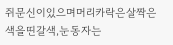쥐문신이있으며머리카락은살짝은색을띤갈색,눈동자는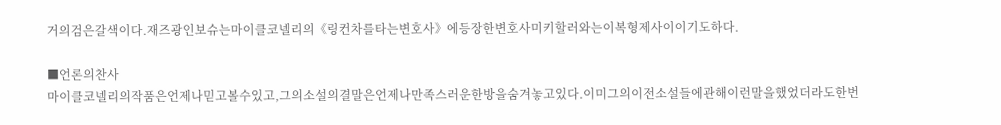거의검은갈색이다.재즈광인보슈는마이클코넬리의《링컨차를타는변호사》에등장한변호사미키할러와는이복형제사이이기도하다.

■언론의찬사
마이클코넬리의작품은언제나믿고볼수있고,그의소설의결말은언제나만족스러운한방을숨겨놓고있다.이미그의이전소설들에관해이런말을했었더라도한번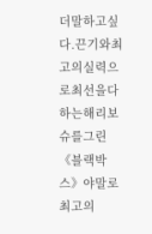더말하고싶다.끈기와최고의실력으로최선을다하는해리보슈를그린《블랙박스》야말로최고의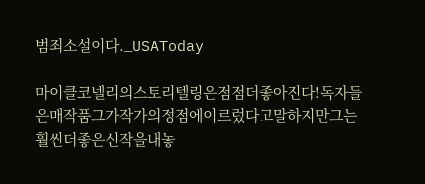범죄소설이다._USAToday

마이클코넬리의스토리텔링은점점더좋아진다!독자들은매작품그가작가의정점에이르렀다고말하지만그는훨씬더좋은신작을내놓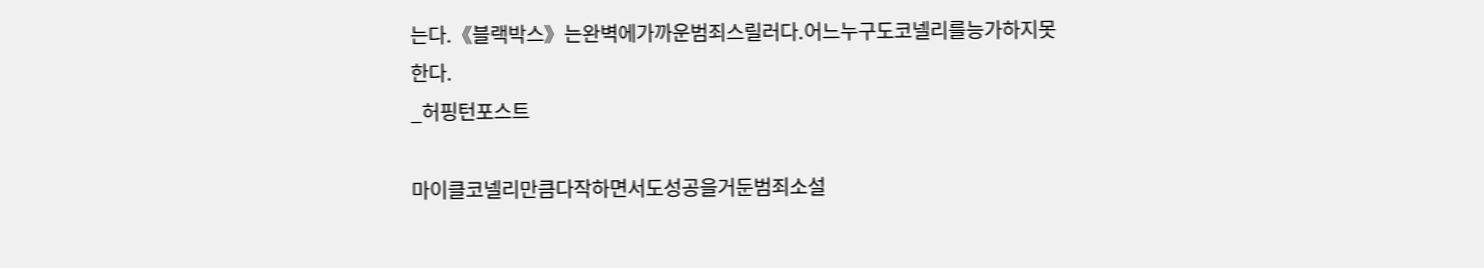는다.《블랙박스》는완벽에가까운범죄스릴러다.어느누구도코넬리를능가하지못한다.
_허핑턴포스트

마이클코넬리만큼다작하면서도성공을거둔범죄소설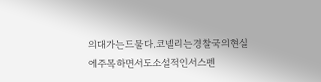의대가는드물다.코넬리는경찰국의현실에주목하면서도소설적인서스펜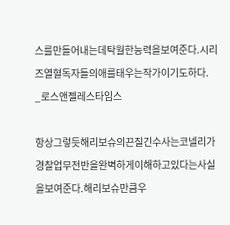스를만들어내는데탁월한능력을보여준다.시리즈열혈독자들의애를태우는작가이기도하다.
_로스앤젤레스타임스

항상그렇듯해리보슈의끈질긴수사는코넬리가경찰업무전반을완벽하게이해하고있다는사실을보여준다.해리보슈만큼우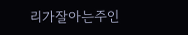리가잘아는주인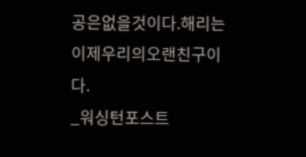공은없을것이다.해리는이제우리의오랜친구이다.
_워싱턴포스트